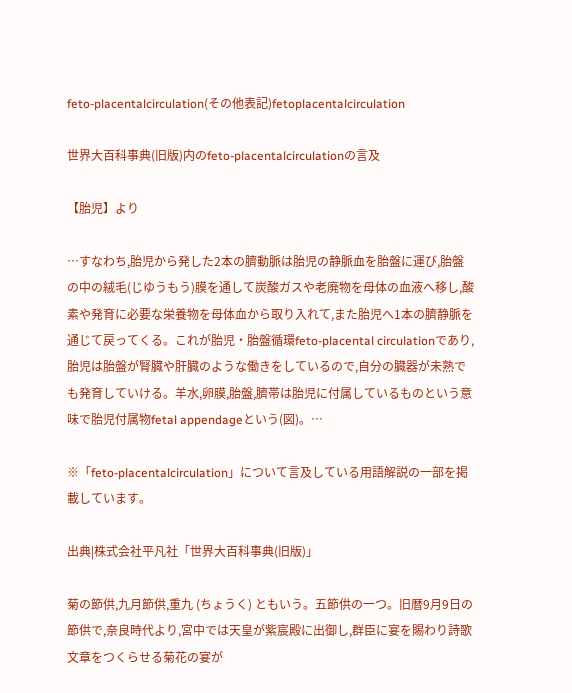feto-placentalcirculation(その他表記)fetoplacentalcirculation

世界大百科事典(旧版)内のfeto-placentalcirculationの言及

【胎児】より

…すなわち,胎児から発した2本の臍動脈は胎児の静脈血を胎盤に運び,胎盤の中の絨毛(じゆうもう)膜を通して炭酸ガスや老廃物を母体の血液へ移し,酸素や発育に必要な栄養物を母体血から取り入れて,また胎児へ1本の臍静脈を通じて戻ってくる。これが胎児・胎盤循環feto‐placental circulationであり,胎児は胎盤が腎臓や肝臓のような働きをしているので,自分の臓器が未熟でも発育していける。羊水,卵膜,胎盤,臍帯は胎児に付属しているものという意味で胎児付属物fetal appendageという(図)。…

※「feto-placentalcirculation」について言及している用語解説の一部を掲載しています。

出典|株式会社平凡社「世界大百科事典(旧版)」

菊の節供,九月節供,重九 (ちょうく) ともいう。五節供の一つ。旧暦9月9日の節供で,奈良時代より,宮中では天皇が紫宸殿に出御し,群臣に宴を賜わり詩歌文章をつくらせる菊花の宴が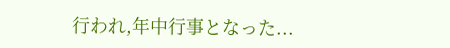行われ,年中行事となった...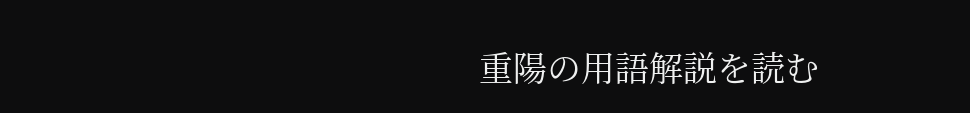重陽の用語解説を読む